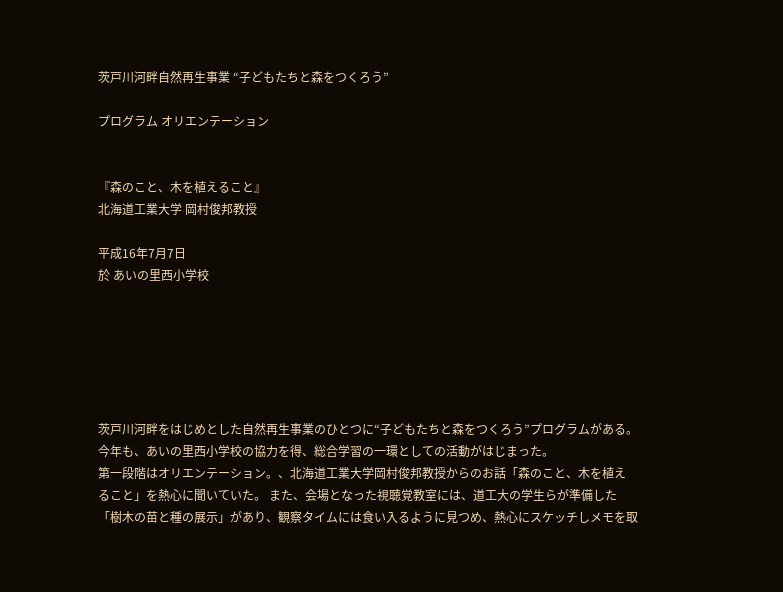茨戸川河畔自然再生事業 “子どもたちと森をつくろう”

プログラム オリエンテーション


『森のこと、木を植えること』
北海道工業大学 岡村俊邦教授

平成16年7月7日
於 あいの里西小学校






茨戸川河畔をはじめとした自然再生事業のひとつに“子どもたちと森をつくろう”プログラムがある。
今年も、あいの里西小学校の協力を得、総合学習の一環としての活動がはじまった。
第一段階はオリエンテーション。、北海道工業大学岡村俊邦教授からのお話「森のこと、木を植え
ること」を熱心に聞いていた。 また、会場となった視聴覚教室には、道工大の学生らが準備した
「樹木の苗と種の展示」があり、観察タイムには食い入るように見つめ、熱心にスケッチしメモを取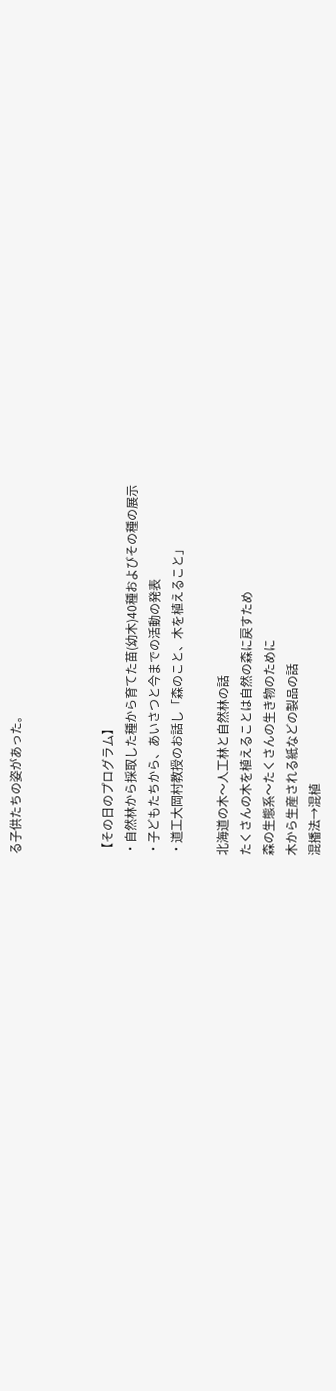る子供たちの姿があった。



【その日のプログラム】
・自然林から採取した種から育てた苗(幼木)40種およびその種の展示
・子どもたちから、あいさつと今までの活動の発表
・道工大岡村教授のお話し「森のこと、木を植えること」

北海道の木〜人工林と自然林の話
たくさんの木を植えることは自然の森に戻すため
森の生態系〜たくさんの生き物のために
木から生産される紙などの製品の話
混播法→混植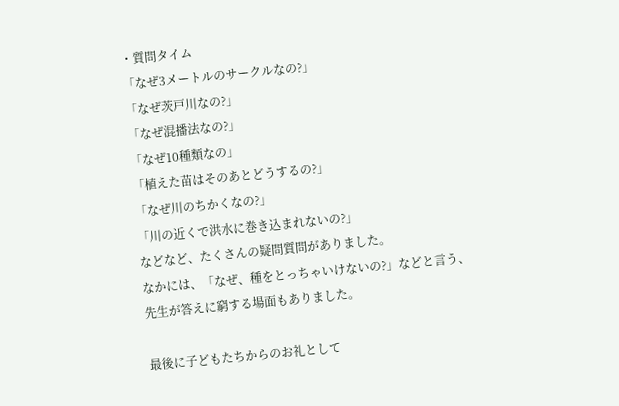・質問タイム
「なぜ3メートルのサークルなの?」
「なぜ茨戸川なの?」
「なぜ混播法なの?」
「なぜ10種類なの」
「植えた苗はそのあとどうするの?」
「なぜ川のちかくなの?」
「川の近くで洪水に巻き込まれないの?」
などなど、たくさんの疑問質問がありました。
なかには、「なぜ、種をとっちゃいけないの?」などと言う、
先生が答えに窮する場面もありました。

最後に子どもたちからのお礼として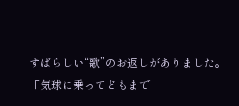すばらしい“歌”のお返しがありました。
「気球に乗ってどもまで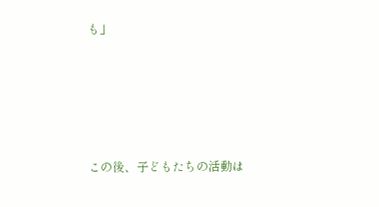も」






この後、子どもたちの活動は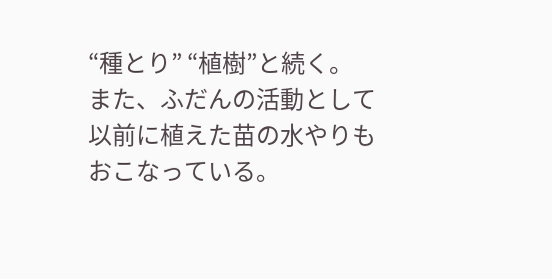“種とり” “植樹”と続く。
また、ふだんの活動として以前に植えた苗の水やりもおこなっている。